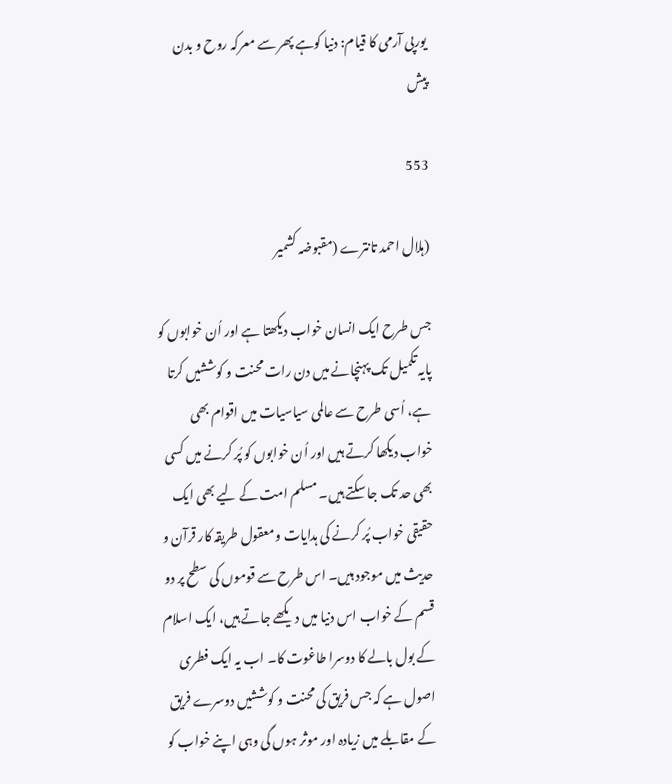یورپی آرمی کا قیام: دنیا کوہے پھر سے معرکہ روح و بدن پیش

553

(ہلال احمد تانترے (مقبوضہ کشمیر

جس طرح ایک انسان خواب دیکھتا ہے اور اُن خوابوں کو پایہ تکمیل تک پہنچانے میں دن رات محنت و کوششیں کرتا ہے، اُسی طرح سے عالمی سیاسیات میں اقوام بھی خواب دیکھا کرتے ہیں اور اُن خوابوں کو پُر کرنے میں کسی بھی حد تک جا سکتے ہیں۔ مسلم امت کے لیے بھی ایک حقیقی خواب پُر کرنے کی ہدایات و معقول طریقہ کار قرآن و حدیث میں موجود ہیں۔ اس طرح سے قوموں کی سطح پر دو قسم کے خواب اس دنیا میں دیکھے جاتے ہیں، ایک اسلام کے بول بالے کا دوسرا طاغوت کا۔ اب یہ ایک فطری اصول ہے کہ جس فریق کی محنت و کوششیں دوسرے فریق کے مقابلے میں زیادہ اور موثر ہوں گی وہی اپنے خواب کو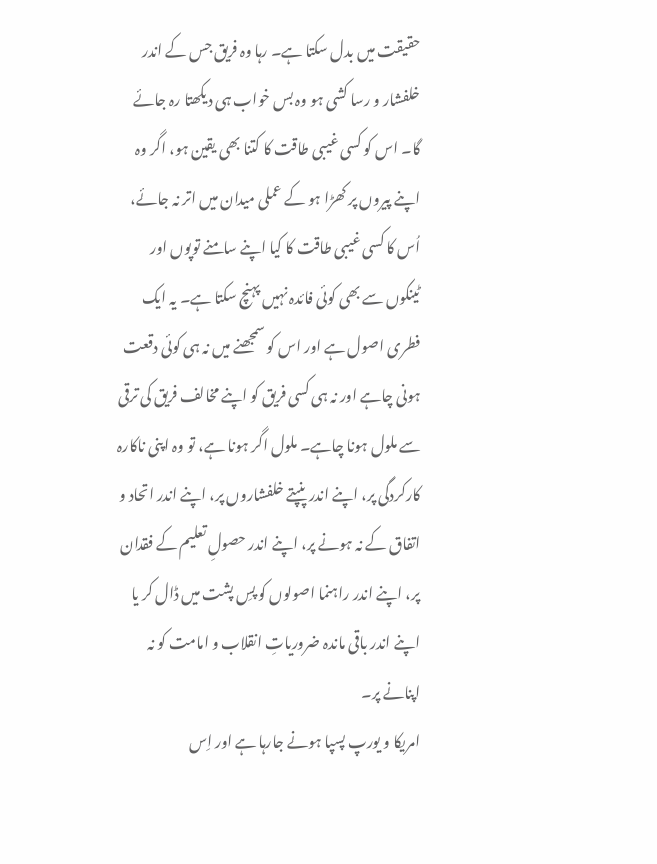حقیقت میں بدل سکتا ہے۔ رہا وہ فریق جس کے اندر خلفشار و رسا کشی ہو وہ بس خواب ہی دیکھتا رہ جائے گا۔ اس کو کسی غیبی طاقت کا کتنا بھی یقین ہو، اگر وہ اپنے پیروں پر کھڑا ہو کے عملی میدان میں اتر نہ جائے، اُس کا کسی غیبی طاقت کا کیا اپنے سامنے توپوں اور ٹینکوں سے بھی کوئی فائدہ نہیں پہنچ سکتا ہے۔ یہ ایک فطری اصول ہے اور اس کو سمجھنے میں نہ ہی کوئی دقعت ہونی چاہے اور نہ ہی کسی فریق کو اپنے مخالف فریق کی ترقی سے ملول ہونا چاہے۔ ملول اگر ہونا ہے، تو وہ اپنی ناکارہ کارکردگی پر، اپنے اندر پنپتے خلفشاروں پر، اپنے اندر اتحاد و اتفاق کے نہ ہونے پر، اپنے اندر حصولِ تعلیم کے فقدان پر، اپنے اندر راہنما اصولوں کو پسِ پشت میں ڈال کر یا اپنے اندر باقی ماندہ ضروریاتِ انقلاب و امامت کو نہ اپنانے پر۔
امریکا و یورپ پسپا ہونے جارہا ہے اور اِس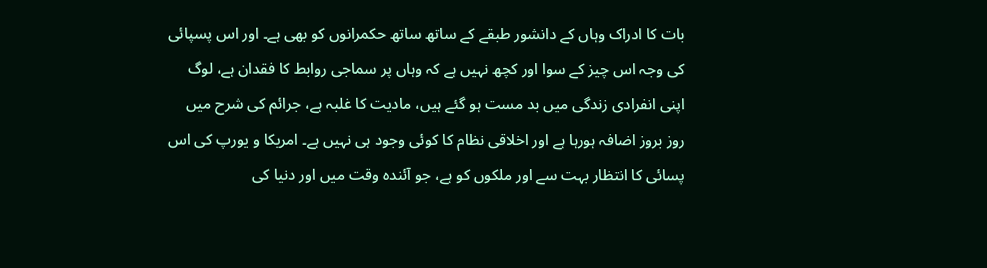بات کا ادراک وہاں کے دانشور طبقے کے ساتھ ساتھ حکمرانوں کو بھی ہے۔ اور اس پسپائی کی وجہ اس چیز کے سوا اور کچھ نہیں ہے کہ وہاں پر سماجی روابط کا فقدان ہے، لوگ اپنی انفرادی زندگی میں بد مست ہو گئے ہیں، مادیت کا غلبہ ہے، جرائم کی شرح میں روز بروز اضافہ ہورہا ہے اور اخلاقی نظام کا کوئی وجود ہی نہیں ہے۔ امریکا و یورپ کی اس پسائی کا انتظار بہت سے اور ملکوں کو ہے، جو آئندہ وقت میں اور دنیا کی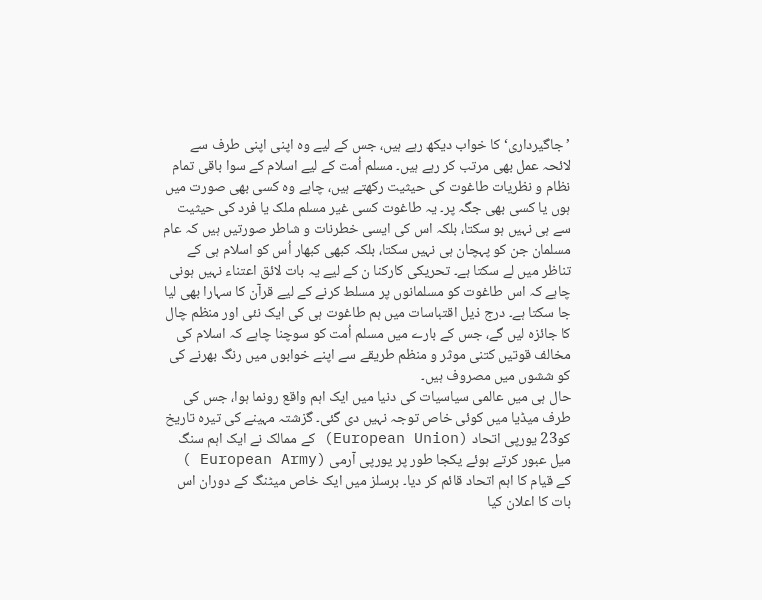’جاگیرداری‘ کا خواب دیکھ رہے ہیں، جس کے لیے وہ اپنی اپنی طرف سے لائحہ عمل بھی مرتب کر رہے ہیں۔ مسلم اُمت کے لیے اسلام کے سوا باقی تمام نظام و نظریات طاغوت کی حیثیت رکھتے ہیں، چاہے وہ کسی بھی صورت میں ہوں یا کسی بھی جگہ پر۔ یہ طاغوت کسی غیر مسلم ملک یا فرد کی حیثیت سے ہی نہیں ہو سکتا، بلکہ اس کی ایسی خطرنات و شاطر صورتیں ہیں کہ عام مسلمان جن کو پہچان ہی نہیں سکتا، بلکہ کبھی کبھار اُس کو اسلام ہی کے تناظر میں لے سکتا ہے۔ تحریکی کارکنا ن کے لیے یہ بات لائق اعتناء نہیں ہونی چاہے کہ اس طاغوت کو مسلمانوں پر مسلط کرنے کے لیے قرآن کا سہارا بھی لیا جا سکتا ہے۔ درج ذیل اقتباسات میں ہم طاغوت ہی کی ایک نئی اور منظم چال کا جائزہ لیں گے، جس کے بارے میں مسلم اُمت کو سوچنا چاہے کہ اسلام کی مخالف قوتیں کتنی موثر و منظم طریقے سے اپنے خوابوں میں رنگ بھرنے کی کو ششوں میں مصروف ہیں۔
حال ہی میں عالمی سیاسیات کی دنیا میں ایک اہم واقع رونما ہوا، جس کی طرف میڈیا میں کوئی خاص توجہ نہیں دی گئی۔ گزشتہ مہینے کی تیرہ تاریخ کو23 یورپی اتحاد (European Union) کے ممالک نے ایک اہم سنگ میل عبور کرتے ہوئے یکجا طور پر یورپی آرمی (European Army ) کے قیام کا اہم اتحاد قائم کر دیا۔ برسلز میں ایک خاص میٹنگ کے دوران اس بات کا اعلان کیا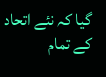گیا کہ نئے اتحاد کے تمام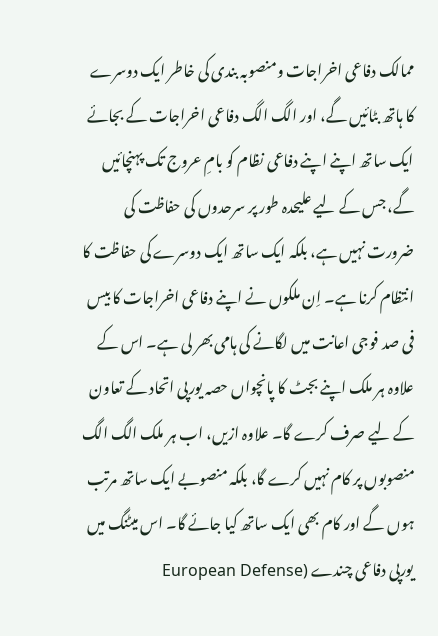ممالک دفاعی اخراجات ومنصوبہ بندی کی خاطر ایک دوسرے کا ہاتھ بٹائیں گے، اور الگ الگ دفاعی اخراجات کے بجائے ایک ساتھ اپنے اپنے دفاعی نظام کو بامِ عروج تک پہنچائیں گے، جس کے لیے علیحدہ طور پر سرحدوں کی حفاظت کی ضرورت نہیں ہے، بلکہ ایک ساتھ ایک دوسرے کی حفاظت کا انتظام کرنا ہے۔ اِن ملکوں نے اپنے دفاعی اخراجات کا بیس فی صد فوجی اعانت میں لگانے کی ہامی بھر لی ہے۔ اس کے علاوہ ہر ملک اپنے بجٹ کا پانچواں حصہ یورپی اتحاد کے تعاون کے لیے صرف کرے گا۔ علاوہ ازیں، اب ہر ملک الگ الگ منصوبوں پر کام نہیں کرے گا، بلکہ منصوبے ایک ساتھ مرتب ہوں گے اور کام بھی ایک ساتھ کیا جائے گا۔ اس میٹنگ میں یورپی دفاعی چندے (European Defense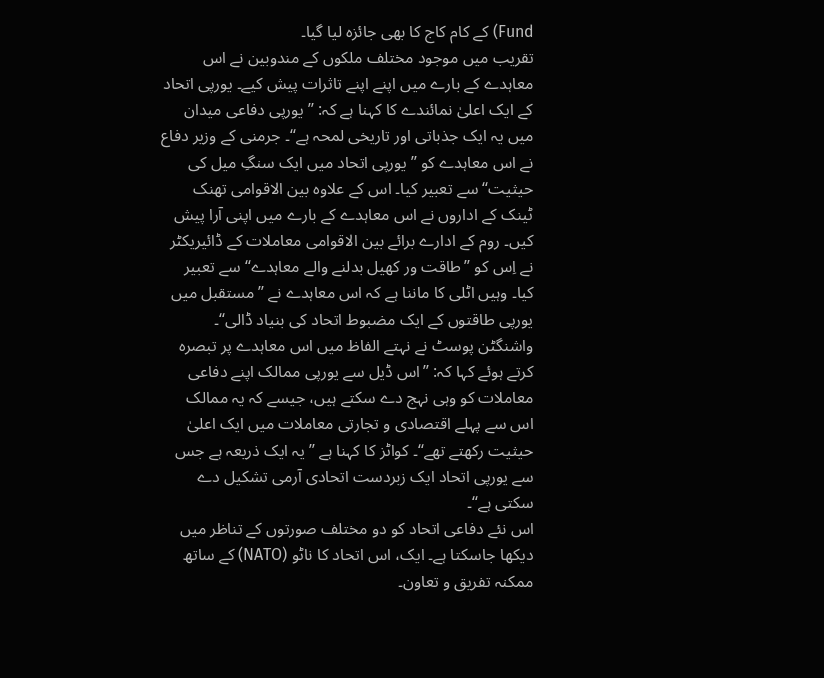Fund) کے کام کاج کا بھی جائزہ لیا گیا۔
تقریب میں موجود مختلف ملکوں کے مندوبین نے اس معاہدے کے بارے میں اپنے اپنے تاثرات پیش کیے۔ یورپی اتحاد کے ایک اعلیٰ نمائندے کا کہنا ہے کہ: ’’یورپی دفاعی میدان میں یہ ایک جذباتی اور تاریخی لمحہ ہے‘‘۔ جرمنی کے وزیر دفاع نے اس معاہدے کو ’’یورپی اتحاد میں ایک سنگِ میل کی حیثیت‘‘ سے تعبیر کیا۔ اس کے علاوہ بین الاقوامی تھنک ٹینک کے اداروں نے اس معاہدے کے بارے میں اپنی آرا پیش کیں۔ روم کے ادارے برائے بین الاقوامی معاملات کے ڈائیریکٹر نے اِس کو ’’طاقت ور کھیل بدلنے والے معاہدے‘‘ سے تعبیر کیا۔ وہیں اٹلی کا ماننا ہے کہ اس معاہدے نے ’’مستقبل میں یورپی طاقتوں کے ایک مضبوط اتحاد کی بنیاد ڈالی‘‘۔ واشنگٹن پوسٹ نے نہتے الفاظ میں اس معاہدے پر تبصرہ کرتے ہوئے کہا کہ: ’’اس ڈیل سے یورپی ممالک اپنے دفاعی معاملات کو وہی نہج دے سکتے ہیں، جیسے کہ یہ ممالک اس سے پہلے اقتصادی و تجارتی معاملات میں ایک اعلیٰ حیثیت رکھتے تھے‘‘۔ کواٹز کا کہنا ہے ’’یہ ایک ذریعہ ہے جس سے یورپی اتحاد ایک زبردست اتحادی آرمی تشکیل دے سکتی ہے‘‘۔
اس نئے دفاعی اتحاد کو دو مختلف صورتوں کے تناظر میں دیکھا جاسکتا ہے۔ ایک، اس اتحاد کا ناٹو (NATO) کے ساتھ ممکنہ تفریق و تعاون۔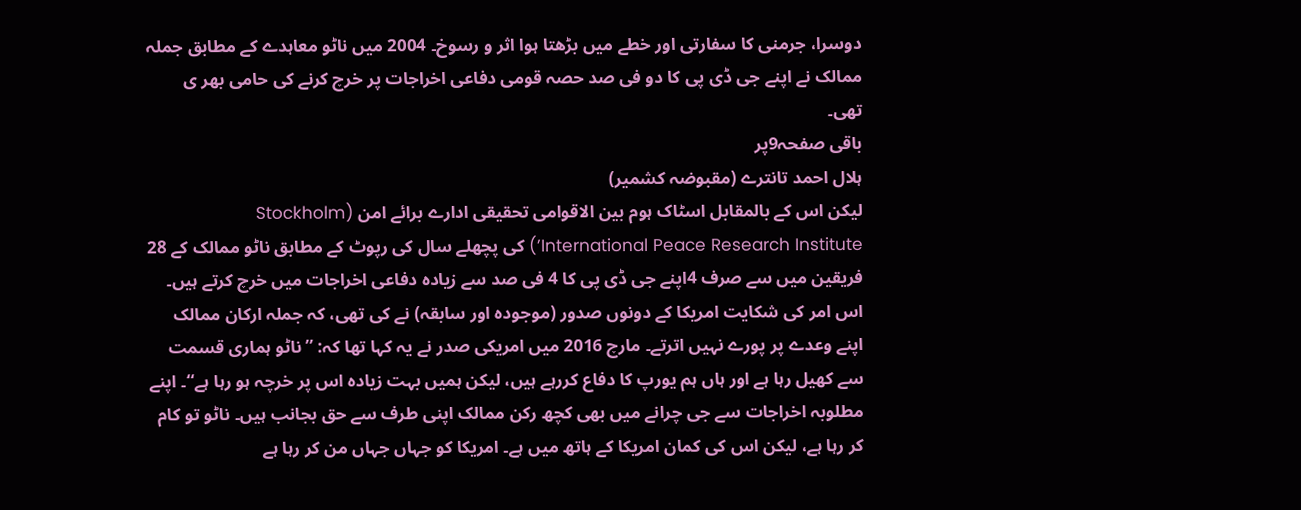دوسرا، جرمنی کا سفارتی اور خطے میں بڑھتا ہوا اثر و رسوخ۔ 2004 میں ناٹو معاہدے کے مطابق جملہ ممالک نے اپنے جی ڈی پی کا دو فی صد حصہ قومی دفاعی اخراجات پر خرچ کرنے کی حامی بھر ی تھی۔
باقی صفحہ9پر
ہلال احمد تانترے (مقبوضہ کشمیر)
لیکن اس کے بالمقابل اسٹاک ہوم بین الاقوامی تحقیقی ادارے برائے امن (Stockholm International Peace Research Institute’) کی پچھلے سال کی رپوٹ کے مطابق ناٹو ممالک کے 28 فریقین میں سے صرف 4اپنے جی ڈی پی کا 4 فی صد سے زیادہ دفاعی اخراجات میں خرچ کرتے ہیں۔ اس امر کی شکایت امریکا کے دونوں صدور (موجودہ اور سابقہ) نے کی تھی، کہ جملہ ارکان ممالک اپنے وعدے پر پورے نہیں اترتے۔ مارچ 2016 میں امریکی صدر نے یہ کہا تھا کہ: ’’ناٹو ہماری قسمت سے کھیل رہا ہے اور ہاں ہم یورپ کا دفاع کررہے ہیں، لیکن ہمیں بہت زیادہ اس پر خرچہ ہو رہا ہے‘‘۔ اپنے مطلوبہ اخراجات سے جی چرانے میں بھی کچھ رکن ممالک اپنی طرف سے حق بجانب ہیں۔ ناٹو تو کام کر رہا ہے، لیکن اس کی کمان امریکا کے ہاتھ میں ہے۔ امریکا کو جہاں جہاں من کر رہا ہے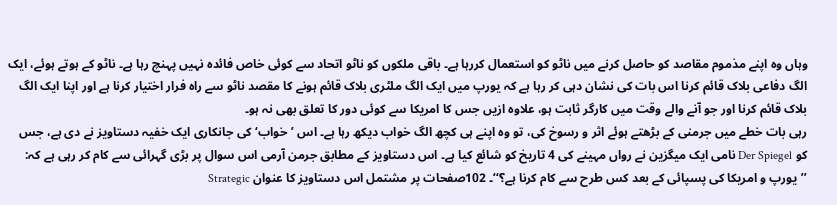وہاں وہ اپنے مذموم مقاصد کو حاصل کرنے میں ناٹو کو استعمال کررہا ہے۔ باقی ملکوں کو ناٹو اتحاد سے کوئی خاص فائدہ نہیں پہنچ رہا ہے۔ ناٹو کے ہوتے ہوئے، ایک الگ دفاعی بلاک قائم کرنا اس بات کی نشان دہی کر رہا ہے کہ یورپ میں ایک الگ ملٹری بلاک قائم ہونے کا مقصد ناٹو سے راہ فرار اختیار کرنا ہے اور اپنا ایک الگ بلاک قائم کرنا اور جو آنے والے وقت میں کارگر ثابت ہو، علاوہ ازیں جس کا امریکا سے کوئی دور کا تعلق بھی نہ ہو۔
رہی بات خطے میں جرمنی کے بڑھتے ہوئے اثر و رسوخ کی، تو وہ اپنے ہی کچھ الگ خواب دیکھ رہا ہے۔ اس ’خواب‘ کی جانکاری ایک خفیہ دستاویز نے دی ہے، جس کو Der Spiegel نامی ایک میگزین نے رواں مہینے کی 4 تاریخ کو شائع کیا ہے۔ اس دستاویز کے مطابق جرمن آرمی اس سوال پر بڑی گہرائی سے کام کر رہی ہے کہ: ’’یورپ و امریکا کی پسپائی کے بعد کس طرح سے کام کرنا ہے؟‘‘۔ 102صفحات پر مشتمل اس دستاویز کا عنوان Strategic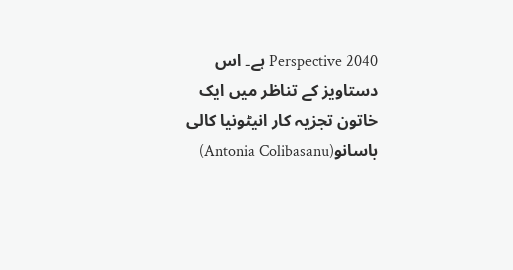Perspective 2040 ہے۔ اس دستاویز کے تناظر میں ایک خاتون تجزیہ کار انیٹونیا کالی باسانو(Antonia Colibasanu)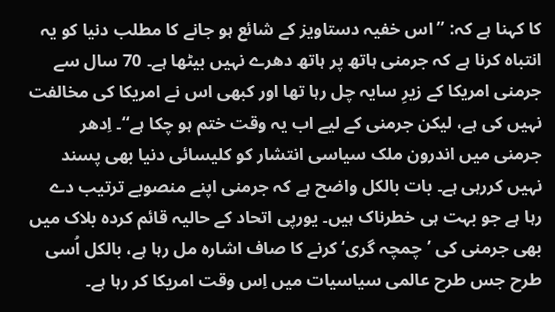کا کہنا ہے کہ: ’’اس خفیہ دستاویز کے شائع ہو جانے کا مطلب دنیا کو یہ انتباہ کرنا ہے کہ جرمنی ہاتھ پر ہاتھ دھرے نہیں بیٹھا ہے۔ 70 سال سے جرمنی امریکا کے زیرِ سایہ چل رہا تھا اور کبھی اس نے امریکا کی مخالفت نہیں کی ہے، لیکن جرمنی کے لیے اب یہ وقت ختم ہو چکا ہے‘‘۔ اِدھر جرمنی میں اندرون ملک سیاسی انتشار کو کلیسائی دنیا بھی پسند نہیں کررہی ہے۔ بات بالکل واضح ہے کہ جرمنی اپنے منصوبے ترتیب دے رہا ہے جو بہت ہی خطرناک ہیں۔ یورپی اتحاد کے حالیہ قائم کردہ بلاک میں بھی جرمنی کی ’چمچہ گری‘ کرنے کا صاف اشارہ مل رہا ہے، بالکل اُسی طرح جس طرح عالمی سیاسیات میں اِس وقت امریکا کر رہا ہے۔